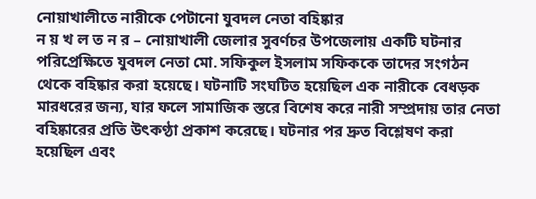নোয়াখালীতে নারীকে পেটানো যুবদল নেতা বহিষ্কার
ন য় খ ল ত ন র – নোয়াখালী জেলার সুবর্ণচর উপজেলায় একটি ঘটনার পরিপ্রেক্ষিতে যুবদল নেতা মো. সফিকুল ইসলাম সফিককে তাদের সংগঠন থেকে বহিষ্কার করা হয়েছে। ঘটনাটি সংঘটিত হয়েছিল এক নারীকে বেধড়ক মারধরের জন্য, যার ফলে সামাজিক স্তরে বিশেষ করে নারী সম্প্রদায় তার নেতা বহিষ্কারের প্রতি উৎকণ্ঠা প্রকাশ করেছে। ঘটনার পর দ্রুত বিশ্লেষণ করা হয়েছিল এবং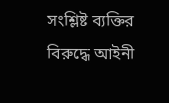সংশ্লিষ্ট ব্যক্তির বিরুদ্ধে আইনী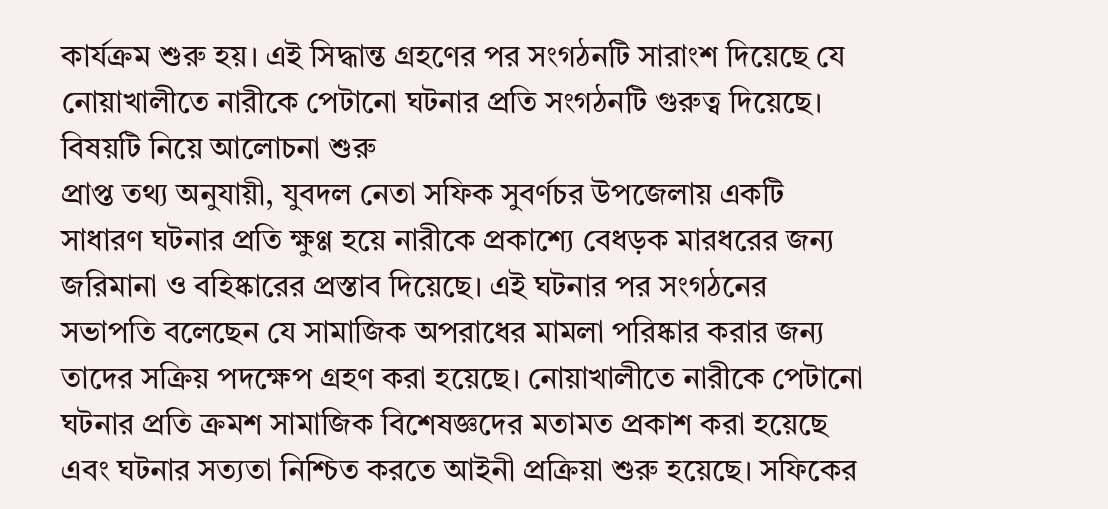কার্যক্রম শুরু হয়। এই সিদ্ধান্ত গ্রহণের পর সংগঠনটি সারাংশ দিয়েছে যে নোয়াখালীতে নারীকে পেটানো ঘটনার প্রতি সংগঠনটি গুরুত্ব দিয়েছে।
বিষয়টি নিয়ে আলোচনা শুরু
প্রাপ্ত তথ্য অনুযায়ী, যুবদল নেতা সফিক সুবর্ণচর উপজেলায় একটি সাধারণ ঘটনার প্রতি ক্ষুণ্ণ হয়ে নারীকে প্রকাশ্যে বেধড়ক মারধরের জন্য জরিমানা ও বহিষ্কারের প্রস্তাব দিয়েছে। এই ঘটনার পর সংগঠনের সভাপতি বলেছেন যে সামাজিক অপরাধের মামলা পরিষ্কার করার জন্য তাদের সক্রিয় পদক্ষেপ গ্রহণ করা হয়েছে। নোয়াখালীতে নারীকে পেটানো ঘটনার প্রতি ক্রমশ সামাজিক বিশেষজ্ঞদের মতামত প্রকাশ করা হয়েছে এবং ঘটনার সত্যতা নিশ্চিত করতে আইনী প্রক্রিয়া শুরু হয়েছে। সফিকের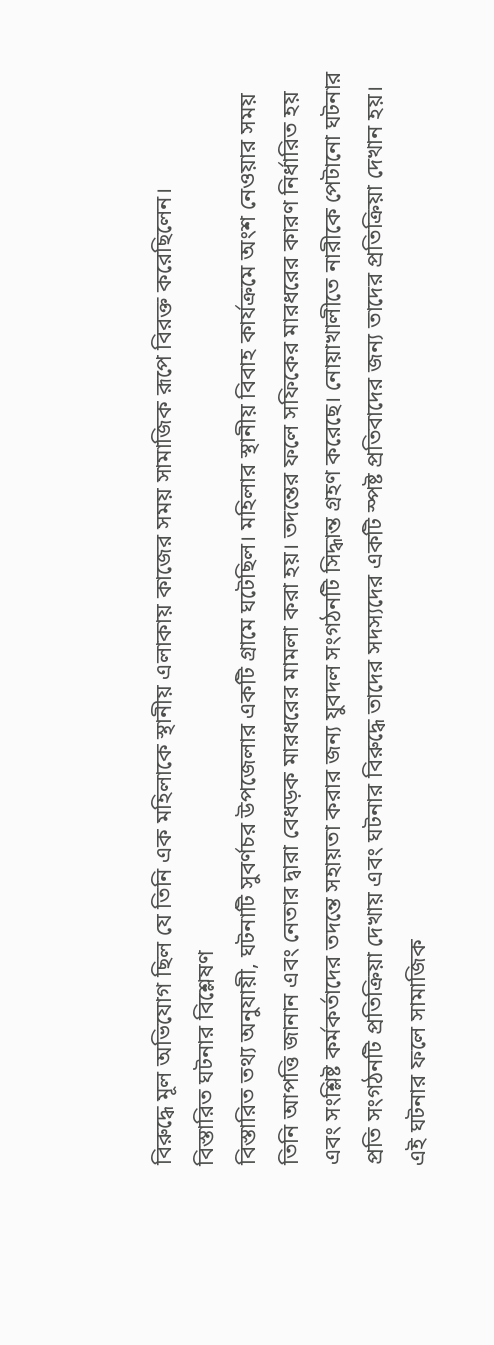বিরুদ্ধে মূল অভিযোগ ছিল যে তিনি এক মহিলাকে স্থানীয় এলাকায় কাজের সময় সামাজিক রূপে বিরক্ত করেছিলেন।
বিস্তারিত ঘটনার বিশ্লেষণ
বিস্তারিত তথ্য অনুযায়ী, ঘটনাটি সুবর্ণচর উপজেলার একটি গ্রামে ঘটেছিল। মহিলার স্থানীয় বিবাহ কার্যক্রমে অংশ নেওয়ার সময় তিনি আপত্তি জানান এবং নেতার দ্বারা বেধড়ক মারধরের মামলা করা হয়। তদন্তের ফলে সফিকের মারধরের কারণ নির্ধারিত হয় এবং সংশ্লিষ্ট কর্মকর্তাদের তদন্তে সহায়তা করার জন্য যুবদল সংগঠনটি সিদ্ধান্ত গ্রহণ করেছে। নোয়াখালীতে নারীকে পেটানো ঘটনার প্রতি সংগঠনটি প্রতিক্রিয়া দেখায় এবং ঘটনার বিরুদ্ধে তাদের সদস্যদের একটি স্পষ্ট প্রতিবাদের জন্য তাদের প্রতিক্রিয়া দেখান হয়।
এই ঘটনার ফলে সামাজিক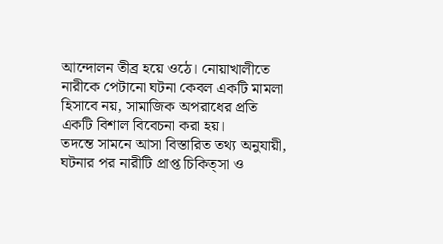আন্দোলন তীব্র হয়ে ওঠে। নোয়াখালীতে নারীকে পেটানো ঘটনা কেবল একটি মামলা হিসাবে নয়, সামাজিক অপরাধের প্রতি একটি বিশাল বিবেচনা করা হয়।
তদন্তে সামনে আসা বিস্তারিত তথ্য অনুযায়ী, ঘটনার পর নারীটি প্রাপ্ত চিকিত্সা ও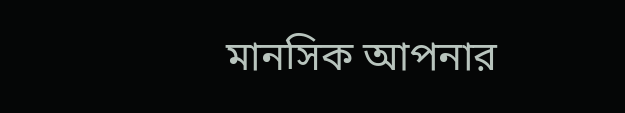মানসিক আপনার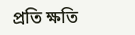প্রতি ক্ষতি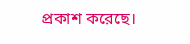প্রকাশ করেছে।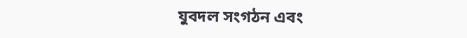যুবদল সংগঠন এবং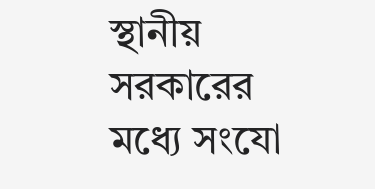স্থানীয় সরকারের মধ্যে সংযো